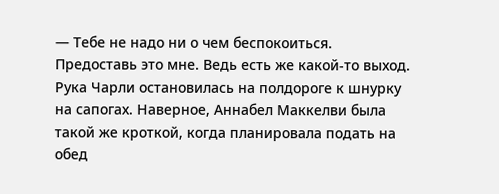— Тебе не надо ни о чем беспокоиться. Предоставь это мне. Ведь есть же какой-то выход.
Рука Чарли остановилась на полдороге к шнурку на сапогах. Наверное, Аннабел Маккелви была такой же кроткой, когда планировала подать на обед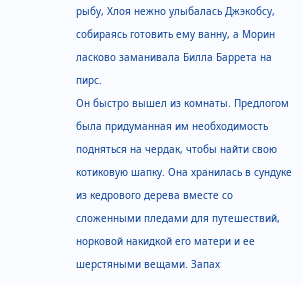рыбу, Хлоя нежно улыбалась Джэкобсу, собираясь готовить ему ванну, а Морин ласково заманивала Билла Баррета на пирс.
Он быстро вышел из комнаты. Предлогом была придуманная им необходимость подняться на чердак, чтобы найти свою котиковую шапку. Она хранилась в сундуке из кедрового дерева вместе со сложенными пледами для путешествий, норковой накидкой его матери и ее шерстяными вещами. Запах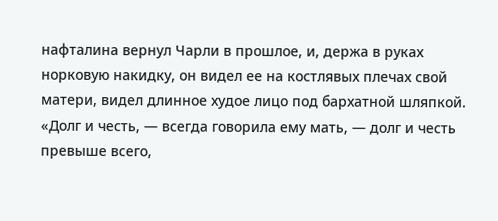нафталина вернул Чарли в прошлое, и, держа в руках норковую накидку, он видел ее на костлявых плечах свой матери, видел длинное худое лицо под бархатной шляпкой. «Долг и честь, — всегда говорила ему мать, — долг и честь превыше всего,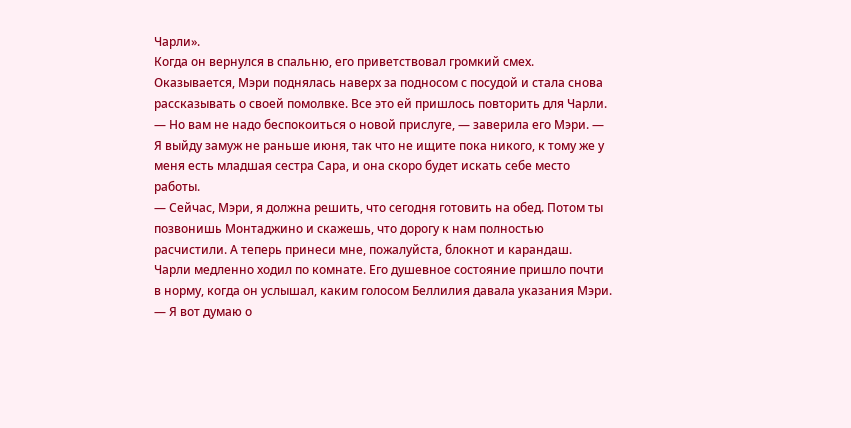Чарли».
Когда он вернулся в спальню, его приветствовал громкий смех. Оказывается, Мэри поднялась наверх за подносом с посудой и стала снова рассказывать о своей помолвке. Все это ей пришлось повторить для Чарли.
— Но вам не надо беспокоиться о новой прислуге, — заверила его Мэри. — Я выйду замуж не раньше июня, так что не ищите пока никого, к тому же у меня есть младшая сестра Сара, и она скоро будет искать себе место работы.
— Сейчас, Мэри, я должна решить, что сегодня готовить на обед. Потом ты позвонишь Монтаджино и скажешь, что дорогу к нам полностью расчистили. А теперь принеси мне, пожалуйста, блокнот и карандаш.
Чарли медленно ходил по комнате. Его душевное состояние пришло почти в норму, когда он услышал, каким голосом Беллилия давала указания Мэри.
— Я вот думаю о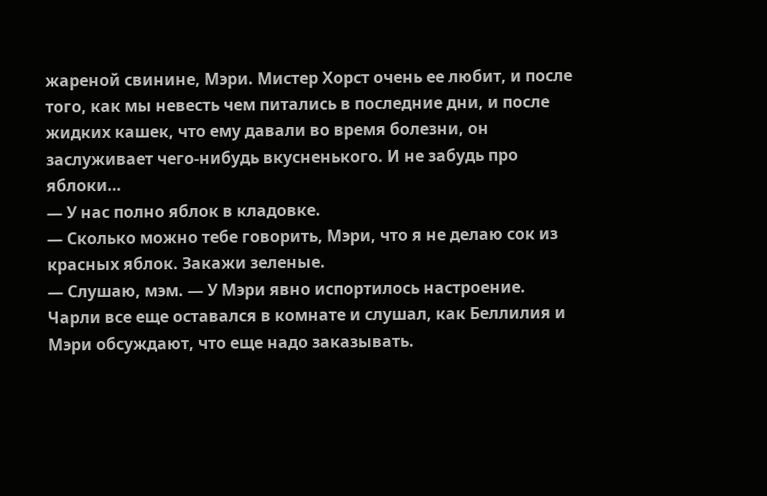жареной свинине, Мэри. Мистер Хорст очень ее любит, и после того, как мы невесть чем питались в последние дни, и после жидких кашек, что ему давали во время болезни, он заслуживает чего-нибудь вкусненького. И не забудь про яблоки…
— У нас полно яблок в кладовке.
— Сколько можно тебе говорить, Мэри, что я не делаю сок из красных яблок. Закажи зеленые.
— Слушаю, мэм. — У Мэри явно испортилось настроение.
Чарли все еще оставался в комнате и слушал, как Беллилия и Мэри обсуждают, что еще надо заказывать.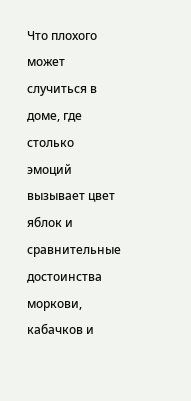Что плохого может случиться в доме, где столько эмоций вызывает цвет яблок и сравнительные достоинства моркови, кабачков и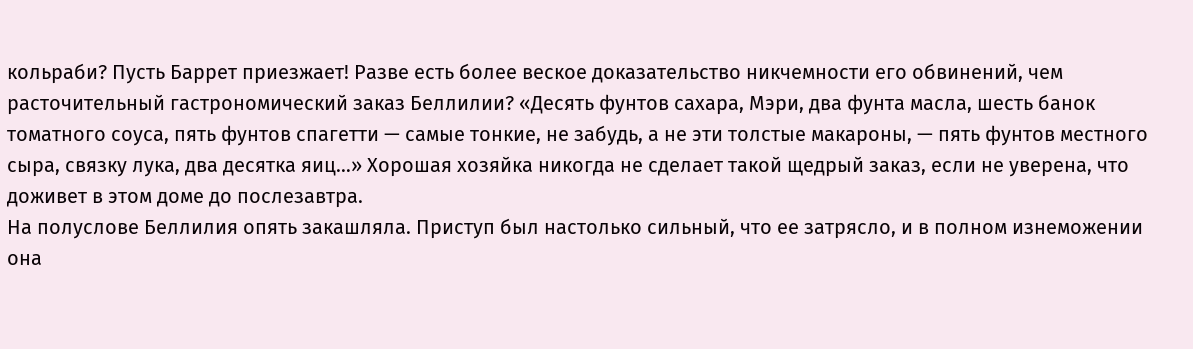кольраби? Пусть Баррет приезжает! Разве есть более веское доказательство никчемности его обвинений, чем расточительный гастрономический заказ Беллилии? «Десять фунтов сахара, Мэри, два фунта масла, шесть банок томатного соуса, пять фунтов спагетти — самые тонкие, не забудь, а не эти толстые макароны, — пять фунтов местного сыра, связку лука, два десятка яиц…» Хорошая хозяйка никогда не сделает такой щедрый заказ, если не уверена, что доживет в этом доме до послезавтра.
На полуслове Беллилия опять закашляла. Приступ был настолько сильный, что ее затрясло, и в полном изнеможении она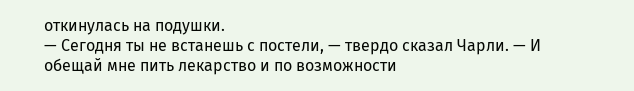откинулась на подушки.
— Сегодня ты не встанешь с постели, — твердо сказал Чарли. — И обещай мне пить лекарство и по возможности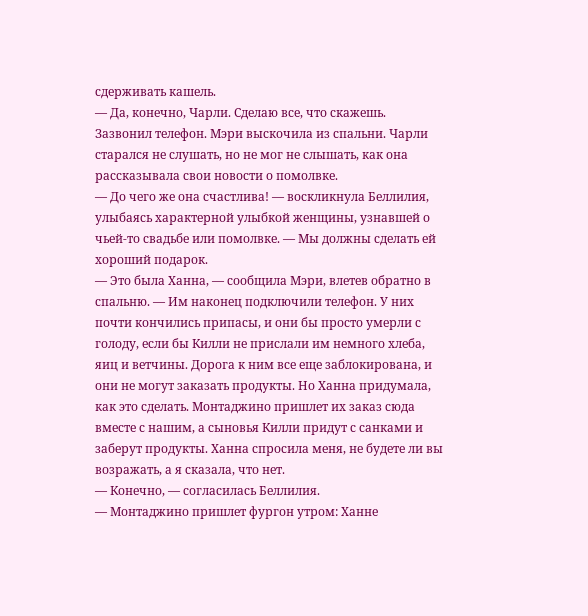сдерживать кашель.
— Да, конечно, Чарли. Сделаю все, что скажешь.
Зазвонил телефон. Мэри выскочила из спальни. Чарли старался не слушать, но не мог не слышать, как она рассказывала свои новости о помолвке.
— До чего же она счастлива! — воскликнула Беллилия, улыбаясь характерной улыбкой женщины, узнавшей о чьей-то свадьбе или помолвке. — Мы должны сделать ей хороший подарок.
— Это была Ханна, — сообщила Мэри, влетев обратно в спальню. — Им наконец подключили телефон. У них почти кончились припасы, и они бы просто умерли с голоду, если бы Килли не прислали им немного хлеба, яиц и ветчины. Дорога к ним все еще заблокирована, и они не могут заказать продукты. Но Ханна придумала, как это сделать. Монтаджино пришлет их заказ сюда вместе с нашим, а сыновья Килли придут с санками и заберут продукты. Ханна спросила меня, не будете ли вы возражать, а я сказала, что нет.
— Конечно, — согласилась Беллилия.
— Монтаджино пришлет фургон утром: Ханне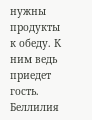нужны продукты к обеду. К ним ведь приедет гость.
Беллилия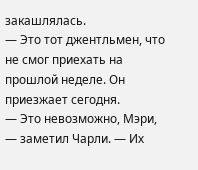закашлялась.
— Это тот джентльмен, что не смог приехать на прошлой неделе. Он приезжает сегодня.
— Это невозможно, Мэри, — заметил Чарли. — Их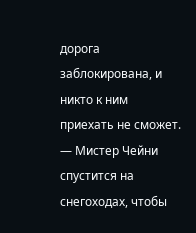дорога заблокирована, и никто к ним приехать не сможет.
— Мистер Чейни спустится на снегоходах, чтобы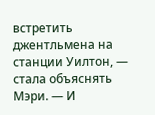встретить джентльмена на станции Уилтон, — стала объяснять Мэри. — И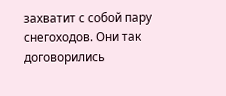захватит с собой пару снегоходов. Они так договорились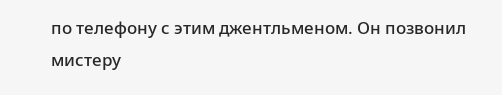по телефону с этим джентльменом. Он позвонил мистеру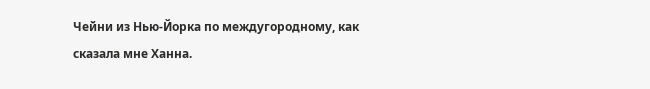Чейни из Нью-Йорка по междугородному, как сказала мне Ханна.